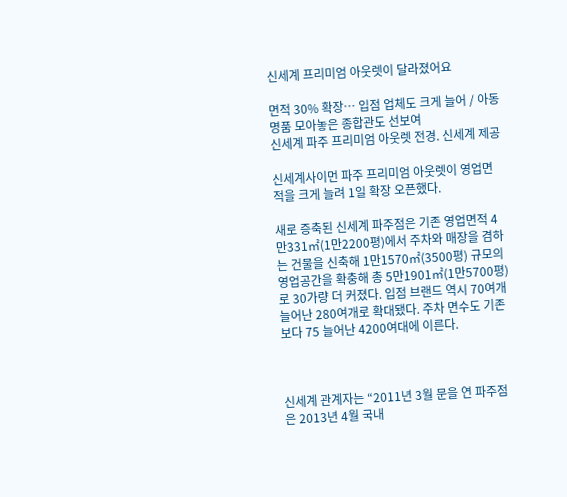신세계 프리미엄 아웃렛이 달라졌어요

면적 30% 확장… 입점 업체도 크게 늘어 / 아동 명품 모아놓은 종합관도 선보여
신세계 파주 프리미엄 아웃렛 전경. 신세계 제공

신세계사이먼 파주 프리미엄 아웃렛이 영업면적을 크게 늘려 1일 확장 오픈했다.

새로 증축된 신세계 파주점은 기존 영업면적 4만331㎡(1만2200평)에서 주차와 매장을 겸하는 건물을 신축해 1만1570㎡(3500평) 규모의 영업공간을 확충해 총 5만1901㎡(1만5700평)로 30가량 더 커졌다. 입점 브랜드 역시 70여개 늘어난 280여개로 확대됐다. 주차 면수도 기존보다 75 늘어난 4200여대에 이른다.



신세계 관계자는 “2011년 3월 문을 연 파주점은 2013년 4월 국내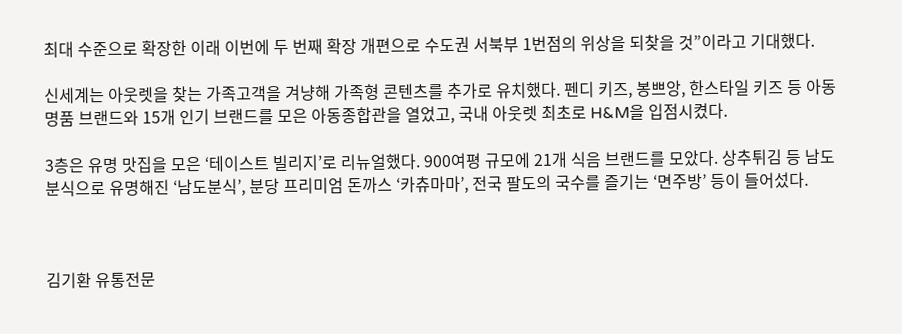최대 수준으로 확장한 이래 이번에 두 번째 확장 개편으로 수도권 서북부 1번점의 위상을 되찾을 것”이라고 기대했다.

신세계는 아웃렛을 찾는 가족고객을 겨냥해 가족형 콘텐츠를 추가로 유치했다. 펜디 키즈, 봉쁘앙, 한스타일 키즈 등 아동 명품 브랜드와 15개 인기 브랜드를 모은 아동종합관을 열었고, 국내 아웃렛 최초로 H&M을 입점시켰다.

3층은 유명 맛집을 모은 ‘테이스트 빌리지’로 리뉴얼했다. 900여평 규모에 21개 식음 브랜드를 모았다. 상추튀김 등 남도 분식으로 유명해진 ‘남도분식’, 분당 프리미엄 돈까스 ‘카츄마마’, 전국 팔도의 국수를 즐기는 ‘면주방’ 등이 들어섰다.



김기환 유통전문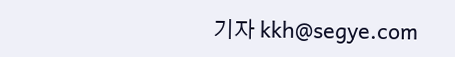기자 kkh@segye.com